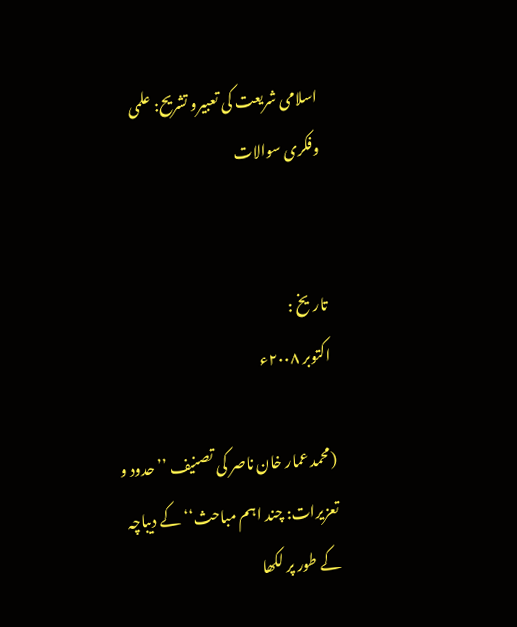اسلامی شریعت کی تعبیرو تشریح: علمی وفکری سوالات


تاریخ :
اکتوبر ۲۰۰۸ء

(محمد عمار خان ناصر کی تصنیف ’’حدود و تعزیرات: چند اہم مباحث‘‘ کے دیباچہ کے طور پر لکھا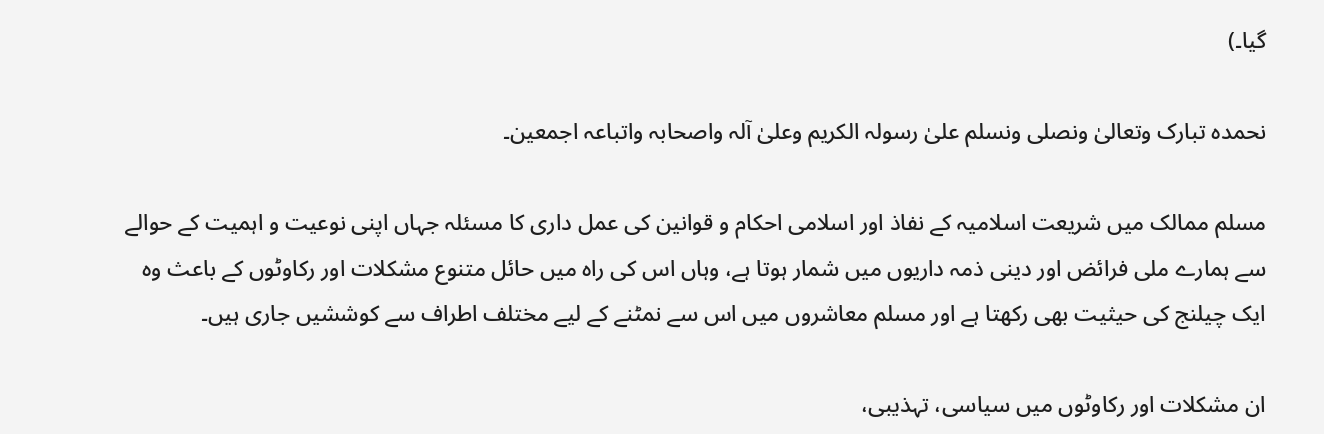گیا۔)

نحمدہ تبارک وتعالیٰ ونصلی ونسلم علیٰ رسولہ الکریم وعلیٰ آلہ واصحابہ واتباعہ اجمعین۔

مسلم ممالک میں شریعت اسلامیہ کے نفاذ اور اسلامی احکام و قوانین کی عمل داری کا مسئلہ جہاں اپنی نوعیت و اہمیت کے حوالے سے ہمارے ملی فرائض اور دینی ذمہ داریوں میں شمار ہوتا ہے، وہاں اس کی راہ میں حائل متنوع مشکلات اور رکاوٹوں کے باعث وہ ایک چیلنج کی حیثیت بھی رکھتا ہے اور مسلم معاشروں میں اس سے نمٹنے کے لیے مختلف اطراف سے کوششیں جاری ہیں۔

ان مشکلات اور رکاوٹوں میں سیاسی، تہذیبی،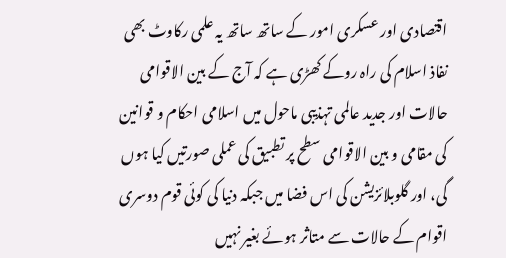اقتصادی اور عسکری امور کے ساتھ ساتھ یہ علمی رکاوٹ بھی نفاذ اسلام کی راہ روکے کھڑی ہے کہ آج کے بین الاقوامی حالات اور جدید عالمی تہذیبی ماحول میں اسلامی احکام و قوانین کی مقامی و بین الاقوامی سطح پر تطبیق کی عملی صورتیں کیا ہوں گی، اور گلوبلائزیشن کی اس فضا میں جبکہ دنیا کی کوئی قوم دوسری اقوام کے حالات سے متاثر ہوئے بغیر نہیں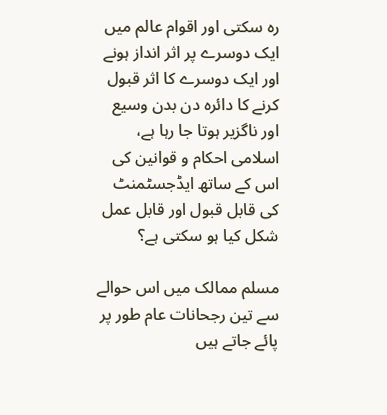رہ سکتی اور اقوام عالم میں ایک دوسرے پر اثر انداز ہونے اور ایک دوسرے کا اثر قبول کرنے کا دائرہ دن بدن وسیع اور ناگزیر ہوتا جا رہا ہے، اسلامی احکام و قوانین کی اس کے ساتھ ایڈجسٹمنٹ کی قابل قبول اور قابل عمل شکل کیا ہو سکتی ہے؟

مسلم ممالک میں اس حوالے سے تین رجحانات عام طور پر پائے جاتے ہیں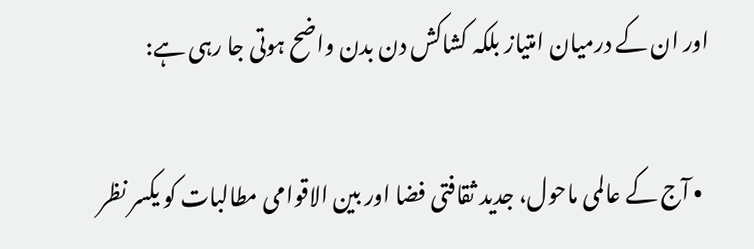اور ان کے درمیان امتیاز بلکہ کشاکش دن بدن واضح ہوتی جا رہی ہے:

  • آج کے عالمی ماحول، جدید ثقافتی فضا اور بین الاقوامی مطالبات کو یکسر نظر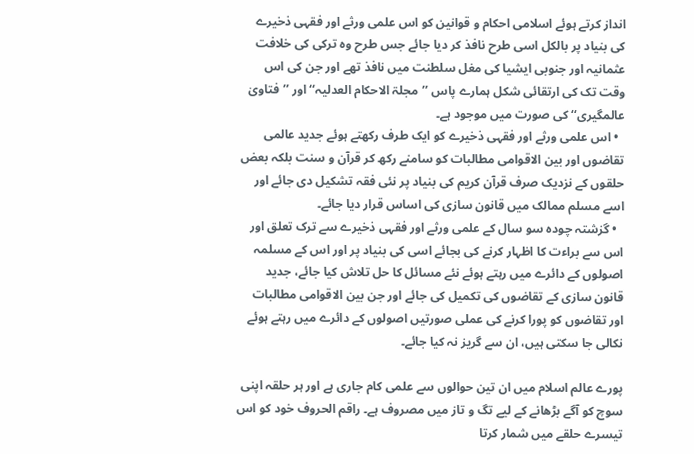انداز کرتے ہوئے اسلامی احکام و قوانین کو اس علمی ورثے اور فقہی ذخیرے کی بنیاد پر بالکل اسی طرح نافذ کر دیا جائے جس طرح وہ ترکی کی خلافت عثمانیہ اور جنوبی ایشیا کی مغل سلطنت میں نافذ تھے اور جن کی اس وقت تک کی ارتقائی شکل ہمارے پاس ’’مجلۃ الاحکام العدلیہ‘‘ اور ’’فتاویٰ عالمگیری‘‘ کی صورت میں موجود ہے۔
  • اس علمی ورثے اور فقہی ذخیرے کو ایک طرف رکھتے ہوئے جدید عالمی تقاضوں اور بین الاقوامی مطالبات کو سامنے رکھ کر قرآن و سنت بلکہ بعض حلقوں کے نزدیک صرف قرآن کریم کی بنیاد پر نئی فقہ تشکیل دی جائے اور اسے مسلم ممالک میں قانون سازی کی اساس قرار دیا جائے۔
  • گزشتہ چودہ سو سال کے علمی ورثے اور فقہی ذخیرے سے ترک تعلق اور اس سے براءت کا اظہار کرنے کی بجائے اسی کی بنیاد پر اور اس کے مسلمہ اصولوں کے دائرے میں رہتے ہوئے نئے مسائل کا حل تلاش کیا جائے، جدید قانون سازی کے تقاضوں کی تکمیل کی جائے اور جن بین الاقوامی مطالبات اور تقاضوں کو پورا کرنے کی عملی صورتیں اصولوں کے دائرے میں رہتے ہوئے نکالی جا سکتی ہیں، ان سے گریز نہ کیا جائے۔

پورے عالم اسلام میں ان تین حوالوں سے علمی کام جاری ہے اور ہر حلقہ اپنی سوچ کو آگے بڑھانے کے لیے تگ و تاز میں مصروف ہے۔ راقم الحروف خود کو اس تیسرے حلقے میں شمار کرتا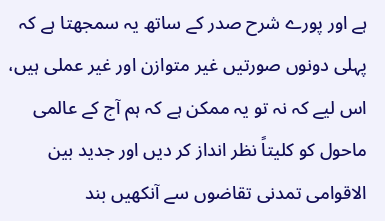ہے اور پورے شرح صدر کے ساتھ یہ سمجھتا ہے کہ پہلی دونوں صورتیں غیر متوازن اور غیر عملی ہیں، اس لیے کہ نہ تو یہ ممکن ہے کہ ہم آج کے عالمی ماحول کو کلیتاً نظر انداز کر دیں اور جدید بین الاقوامی تمدنی تقاضوں سے آنکھیں بند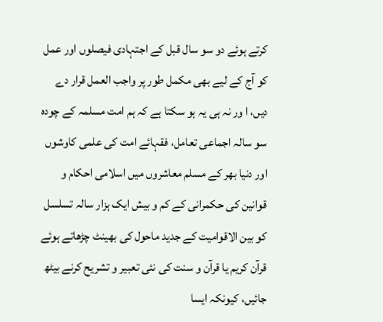کرتے ہوئے دو سو سال قبل کے اجتہادی فیصلوں اور عمل کو آج کے لیے بھی مکمل طور پر واجب العمل قرار دے دیں، ا ور نہ ہی یہ ہو سکتا ہے کہ ہم امت مسلمہ کے چودہ سو سالہ اجماعی تعامل، فقہائے امت کی علمی کاوشوں اور دنیا بھر کے مسلم معاشروں میں اسلامی احکام و قوانین کی حکمرانی کے کم و بیش ایک ہزار سالہ تسلسل کو بین الاقوامیت کے جدید ماحول کی بھینٹ چڑھاتے ہوئے قرآن کریم یا قرآن و سنت کی نئی تعبیر و تشریح کرنے بیٹھ جائیں، کیونکہ ایسا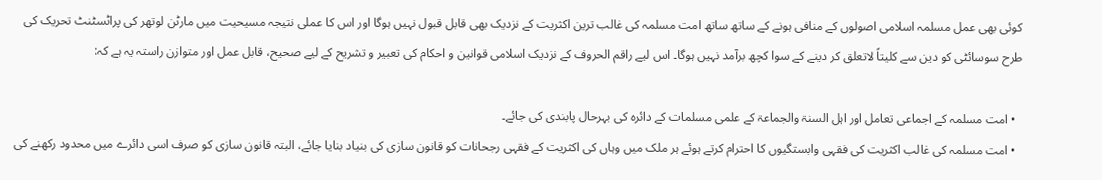کوئی بھی عمل مسلمہ اسلامی اصولوں کے منافی ہونے کے ساتھ ساتھ امت مسلمہ کی غالب ترین اکثریت کے نزدیک بھی قابل قبول نہیں ہوگا اور اس کا عملی نتیجہ مسیحیت میں مارٹن لوتھر کی پراٹسٹنٹ تحریک کی طرح سوسائٹی کو دین سے کلیتاً لاتعلق کر دینے کے سوا کچھ برآمد نہیں ہوگا۔ اس لیے راقم الحروف کے نزدیک اسلامی قوانین و احکام کی تعبیر و تشریح کے لیے صحیح، قابل عمل اور متوازن راستہ یہ ہے کہ:

  • امت مسلمہ کے اجماعی تعامل اور اہل السنۃ والجماعۃ کے علمی مسلمات کے دائرہ کی بہرحال پابندی کی جائے۔
  • امت مسلمہ کی غالب اکثریت کی فقہی وابستگیوں کا احترام کرتے ہوئے ہر ملک میں وہاں کی اکثریت کے فقہی رجحانات کو قانون سازی کی بنیاد بنایا جائے، البتہ قانون سازی کو صرف اسی دائرے میں محدود رکھنے کی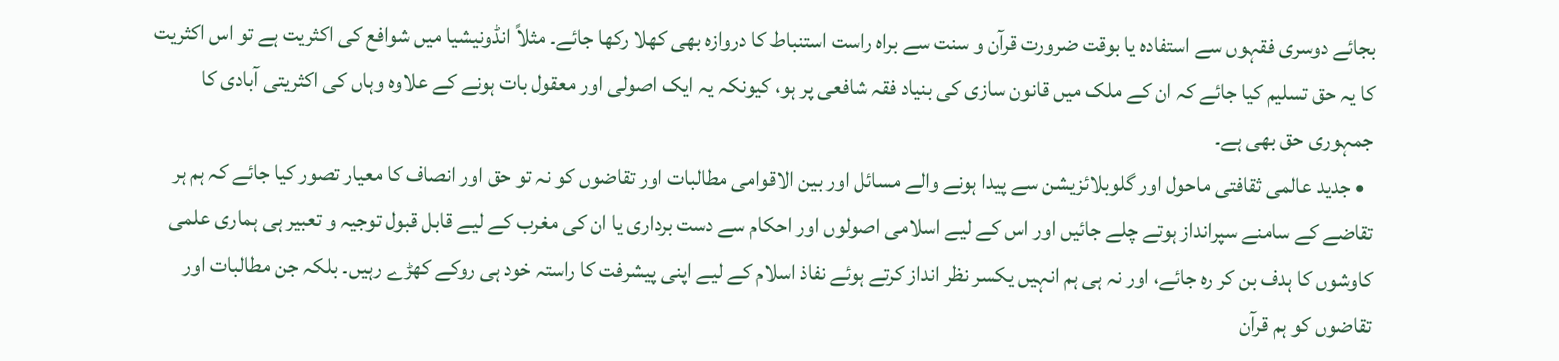بجائے دوسری فقہوں سے استفادہ یا بوقت ضرورت قرآن و سنت سے براہ راست استنباط کا دروازہ بھی کھلا رکھا جائے۔ مثلاً انڈونیشیا میں شوافع کی اکثریت ہے تو اس اکثریت کا یہ حق تسلیم کیا جائے کہ ان کے ملک میں قانون سازی کی بنیاد فقہ شافعی پر ہو، کیونکہ یہ ایک اصولی اور معقول بات ہونے کے علاوہ وہاں کی اکثریتی آبادی کا جمہوری حق بھی ہے۔
  • جدید عالمی ثقافتی ماحول اور گلوبلائزیشن سے پیدا ہونے والے مسائل اور بین الاقوامی مطالبات اور تقاضوں کو نہ تو حق اور انصاف کا معیار تصور کیا جائے کہ ہم ہر تقاضے کے سامنے سپرانداز ہوتے چلے جائیں اور اس کے لیے اسلامی اصولوں اور احکام سے دست برداری یا ان کی مغرب کے لیے قابل قبول توجیہ و تعبیر ہی ہماری علمی کاوشوں کا ہدف بن کر رہ جائے، اور نہ ہی ہم انہیں یکسر نظر انداز کرتے ہوئے نفاذ اسلام کے لیے اپنی پیشرفت کا راستہ خود ہی روکے کھڑے رہیں۔ بلکہ جن مطالبات اور تقاضوں کو ہم قرآن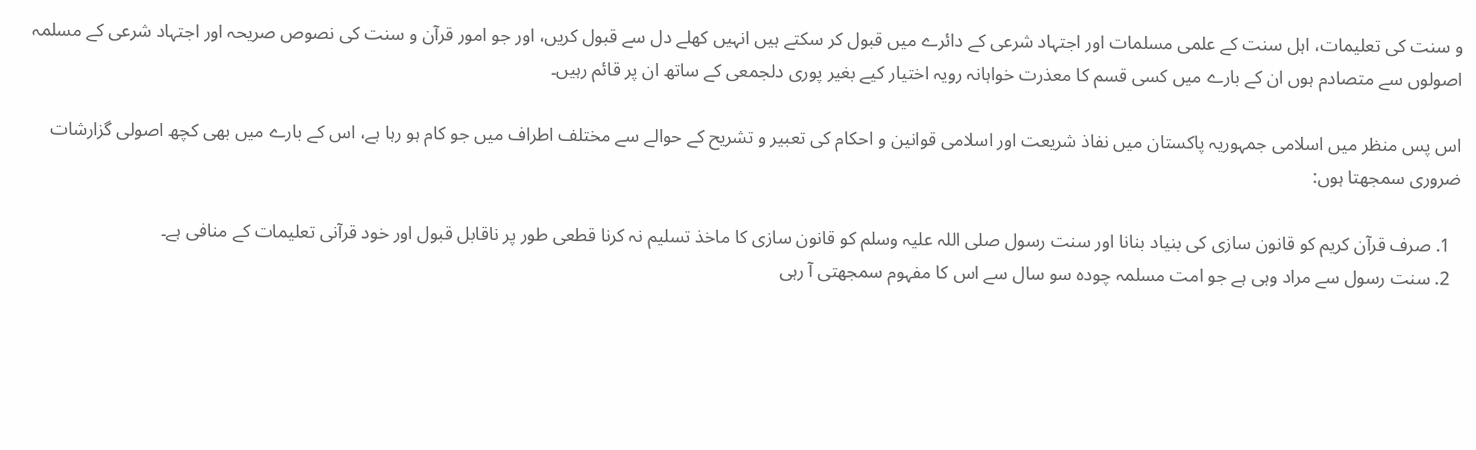و سنت کی تعلیمات، اہل سنت کے علمی مسلمات اور اجتہاد شرعی کے دائرے میں قبول کر سکتے ہیں انہیں کھلے دل سے قبول کریں، اور جو امور قرآن و سنت کی نصوص صریحہ اور اجتہاد شرعی کے مسلمہ اصولوں سے متصادم ہوں ان کے بارے میں کسی قسم کا معذرت خواہانہ رویہ اختیار کیے بغیر پوری دلجمعی کے ساتھ ان پر قائم رہیں۔

اس پس منظر میں اسلامی جمہوریہ پاکستان میں نفاذ شریعت اور اسلامی قوانین و احکام کی تعبیر و تشریح کے حوالے سے مختلف اطراف میں جو کام ہو رہا ہے، اس کے بارے میں بھی کچھ اصولی گزارشات ضروری سمجھتا ہوں:

  1. صرف قرآن کریم کو قانون سازی کی بنیاد بنانا اور سنت رسول صلی اللہ علیہ وسلم کو قانون سازی کا ماخذ تسلیم نہ کرنا قطعی طور پر ناقابل قبول اور خود قرآنی تعلیمات کے منافی ہے۔
  2. سنت رسول سے مراد وہی ہے جو امت مسلمہ چودہ سو سال سے اس کا مفہوم سمجھتی آ رہی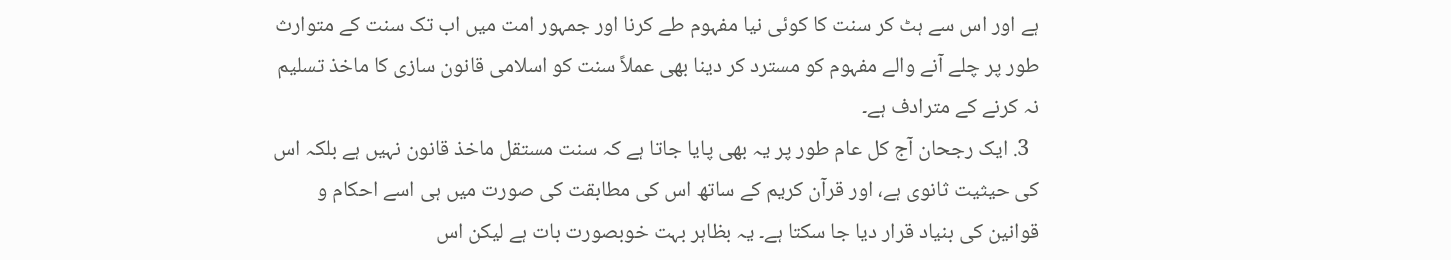ہے اور اس سے ہٹ کر سنت کا کوئی نیا مفہوم طے کرنا اور جمہور امت میں اب تک سنت کے متوارث طور پر چلے آنے والے مفہوم کو مسترد کر دینا بھی عملاً سنت کو اسلامی قانون سازی کا ماخذ تسلیم نہ کرنے کے مترادف ہے۔
  3. ایک رجحان آج کل عام طور پر یہ بھی پایا جاتا ہے کہ سنت مستقل ماخذ قانون نہیں ہے بلکہ اس کی حیثیت ثانوی ہے، اور قرآن کریم کے ساتھ اس کی مطابقت کی صورت میں ہی اسے احکام و قوانین کی بنیاد قرار دیا جا سکتا ہے۔ یہ بظاہر بہت خوبصورت بات ہے لیکن اس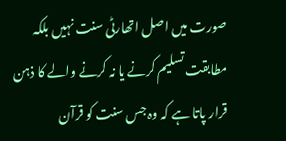صورت میں اصل اتھارٹی سنت نہیں بلکہ مطابقت تسلیم کرنے یا نہ کرنے والے کا ذہن قرار پاتا ہے کہ وہ جس سنت کو قرآن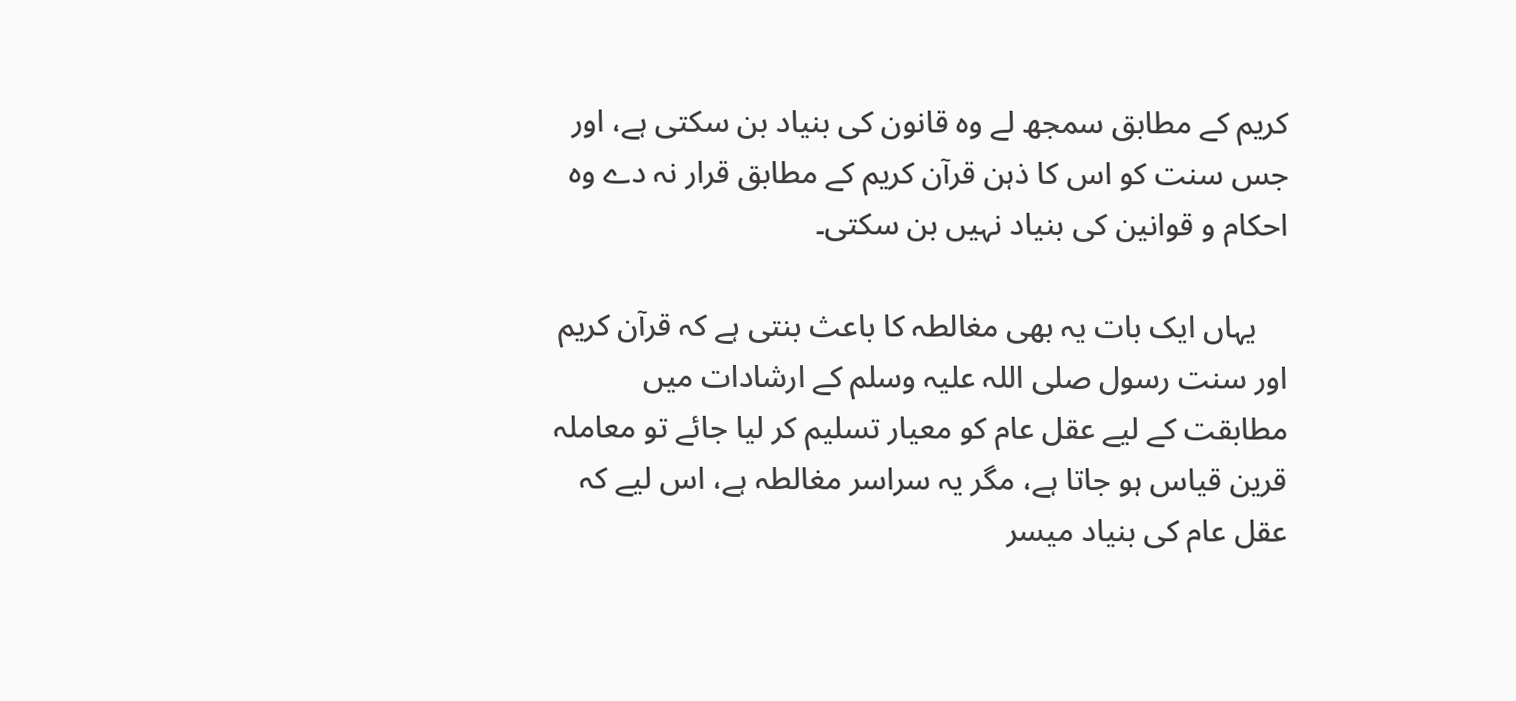کریم کے مطابق سمجھ لے وہ قانون کی بنیاد بن سکتی ہے، اور جس سنت کو اس کا ذہن قرآن کریم کے مطابق قرار نہ دے وہ احکام و قوانین کی بنیاد نہیں بن سکتی۔

    یہاں ایک بات یہ بھی مغالطہ کا باعث بنتی ہے کہ قرآن کریم اور سنت رسول صلی اللہ علیہ وسلم کے ارشادات میں مطابقت کے لیے عقل عام کو معیار تسلیم کر لیا جائے تو معاملہ قرین قیاس ہو جاتا ہے، مگر یہ سراسر مغالطہ ہے، اس لیے کہ عقل عام کی بنیاد میسر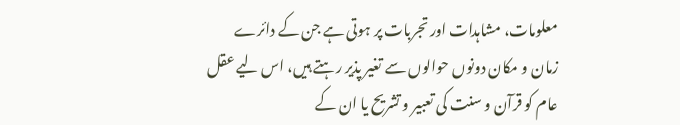معلومات، مشاہدات اور تجربات پر ہوتی ہے جن کے دائرے زمان و مکان دونوں حوالوں سے تغیر پذیر رہتے ہیں، اس لیے عقل عام کو قرآن و سنت کی تعبیر و تشریح یا ان کے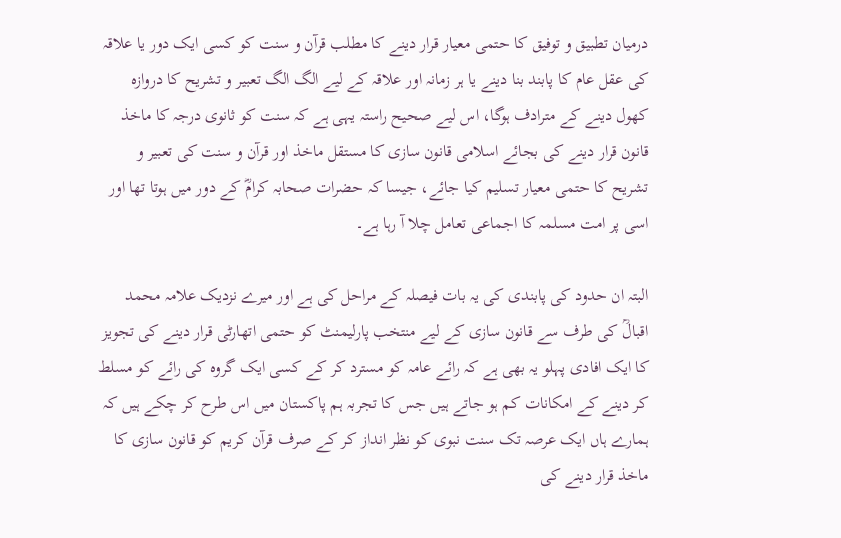درمیان تطبیق و توفیق کا حتمی معیار قرار دینے کا مطلب قرآن و سنت کو کسی ایک دور یا علاقہ کی عقل عام کا پابند بنا دینے یا ہر زمانہ اور علاقہ کے لیے الگ الگ تعبیر و تشریح کا دروازہ کھول دینے کے مترادف ہوگا، اس لیے صحیح راستہ یہی ہے کہ سنت کو ثانوی درجہ کا ماخذ قانون قرار دینے کی بجائے اسلامی قانون سازی کا مستقل ماخذ اور قرآن و سنت کی تعبیر و تشریح کا حتمی معیار تسلیم کیا جائے، جیسا کہ حضرات صحابہ کرامؓ کے دور میں ہوتا تھا اور اسی پر امت مسلمہ کا اجماعی تعامل چلا آ رہا ہے۔

البتہ ان حدود کی پابندی کی یہ بات فیصلہ کے مراحل کی ہے اور میرے نزدیک علامہ محمد اقبالؒ کی طرف سے قانون سازی کے لیے منتخب پارلیمنٹ کو حتمی اتھارٹی قرار دینے کی تجویز کا ایک افادی پہلو یہ بھی ہے کہ رائے عامہ کو مسترد کر کے کسی ایک گروہ کی رائے کو مسلط کر دینے کے امکانات کم ہو جاتے ہیں جس کا تجربہ ہم پاکستان میں اس طرح کر چکے ہیں کہ ہمارے ہاں ایک عرصہ تک سنت نبوی کو نظر انداز کر کے صرف قرآن کریم کو قانون سازی کا ماخذ قرار دینے کی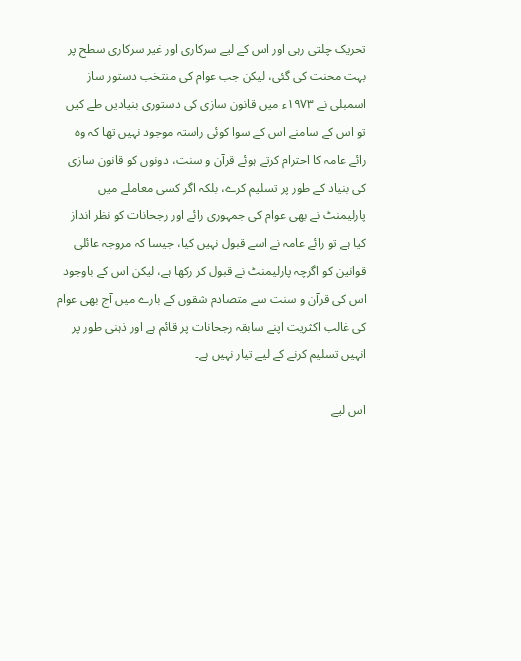تحریک چلتی رہی اور اس کے لیے سرکاری اور غیر سرکاری سطح پر بہت محنت کی گئی، لیکن جب عوام کی منتخب دستور ساز اسمبلی نے ۱۹۷۳ء میں قانون سازی کی دستوری بنیادیں طے کیں تو اس کے سامنے اس کے سوا کوئی راستہ موجود نہیں تھا کہ وہ رائے عامہ کا احترام کرتے ہوئے قرآن و سنت، دونوں کو قانون سازی کی بنیاد کے طور پر تسلیم کرے، بلکہ اگر کسی معاملے میں پارلیمنٹ نے بھی عوام کی جمہوری رائے اور رجحانات کو نظر انداز کیا ہے تو رائے عامہ نے اسے قبول نہیں کیا، جیسا کہ مروجہ عائلی قوانین کو اگرچہ پارلیمنٹ نے قبول کر رکھا ہے، لیکن اس کے باوجود اس کی قرآن و سنت سے متصادم شقوں کے بارے میں آج بھی عوام کی غالب اکثریت اپنے سابقہ رجحانات پر قائم ہے اور ذہنی طور پر انہیں تسلیم کرنے کے لیے تیار نہیں ہے۔

اس لیے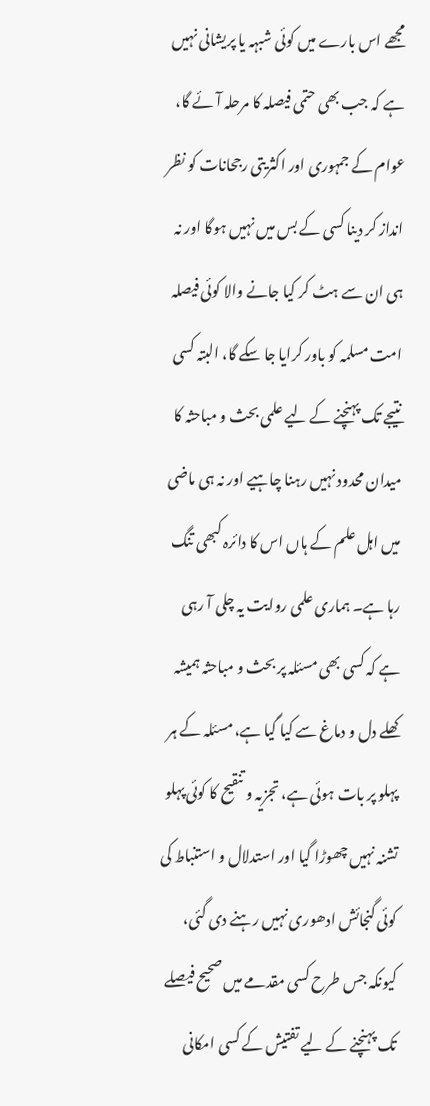مجھے اس بارے میں کوئی شبہہ یا پریشانی نہیں ہے کہ جب بھی حتمی فیصلہ کا مرحلہ آئے گا، عوام کے جمہوری اور اکثریتی رجحانات کو نظر انداز کر دینا کسی کے بس میں نہیں ہوگا اور نہ ہی ان سے ہٹ کر کیا جانے والا کوئی فیصلہ امت مسلمہ کو باور کرایا جا سکے گا، البتہ کسی نتیجے تک پہنچنے کے لیے علمی بحث و مباحثہ کا میدان محدود نہیں رہنا چاہیے اور نہ ہی ماضی میں اہل علم کے ہاں اس کا دائرہ کبھی تنگ رہا ہے۔ ہماری علمی روایت یہ چلی آ رہی ہے کہ کسی بھی مسئلہ پر بحث و مباحثہ ہمیشہ کھلے دل و دماغ سے کیا گیا ہے، مسئلہ کے ہر پہلو پر بات ہوئی ہے، تجزیہ و تنقیح کا کوئی پہلو تشنہ نہیں چھوڑا گیا اور استدلال و استنباط کی کوئی گنجائش ادھوری نہیں رہنے دی گئی، کیونکہ جس طرح کسی مقدمے میں صحیح فیصلے تک پہنچنے کے لیے تفتیش کے کسی امکانی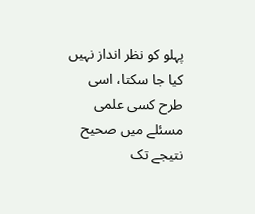پہلو کو نظر انداز نہیں کیا جا سکتا، اسی طرح کسی علمی مسئلے میں صحیح نتیجے تک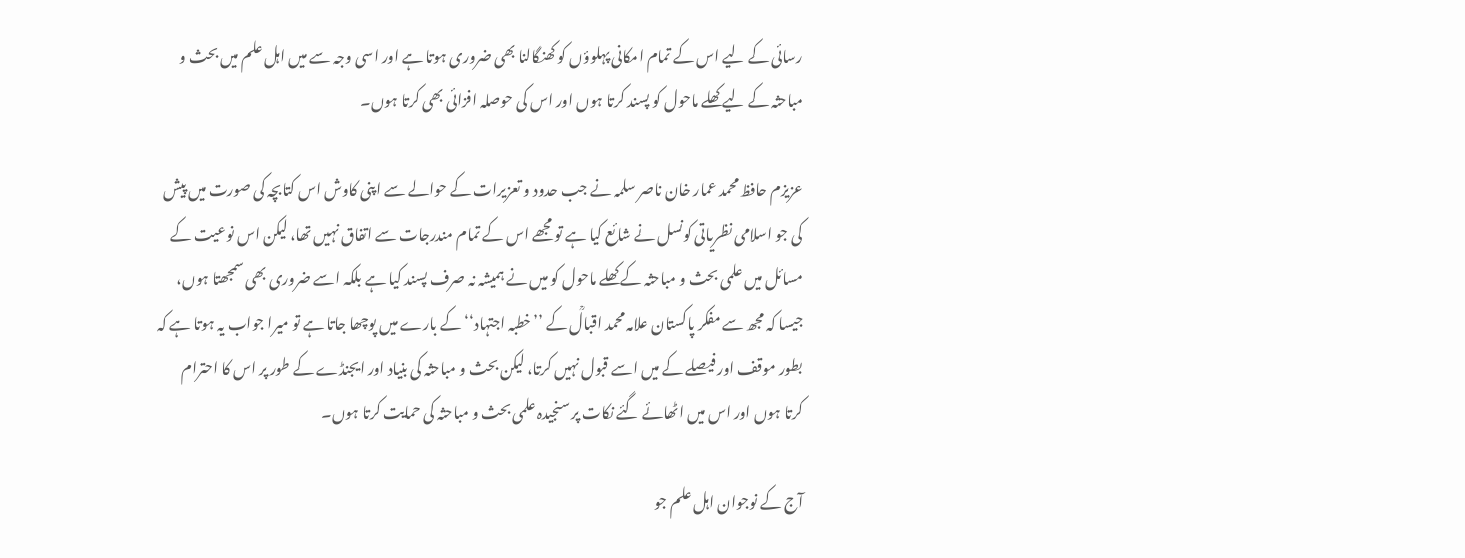رسائی کے لیے اس کے تمام امکانی پہلوؤں کو کھنگالنا بھی ضروری ہوتا ہے اور اسی وجہ سے میں اہل علم میں بحث و مباحثہ کے لیے کھلے ماحول کو پسند کرتا ہوں اور اس کی حوصلہ افزائی بھی کرتا ہوں۔

عزیزم حافظ محمد عمار خان ناصر سلمہ نے جب حدود و تعزیرات کے حوالے سے اپنی کاوش اس کتابچہ کی صورت میں پیش کی جو اسلامی نظریاتی کونسل نے شائع کیا ہے تو مجھے اس کے تمام مندرجات سے اتفاق نہیں تھا، لیکن اس نوعیت کے مسائل میں علمی بحث و مباحثہ کے کھلے ماحول کو میں نے ہمیشہ نہ صرف پسند کیا ہے بلکہ اسے ضروری بھی سمجھتا ہوں، جیسا کہ مجھ سے مفکر پاکستان علامہ محمد اقبالؒ کے ’’خطبہ اجتہاد‘‘ کے بارے میں پوچھا جاتا ہے تو میرا جواب یہ ہوتا ہے کہ بطور موقف اور فیصلے کے میں اسے قبول نہیں کرتا، لیکن بحث و مباحثہ کی بنیاد اور ایجنڈے کے طور پر اس کا احترام کرتا ہوں اور اس میں اٹھائے گئے نکات پر سنجیدہ علمی بحث و مباحثہ کی حمایت کرتا ہوں۔

آج کے نوجوان اہل علم جو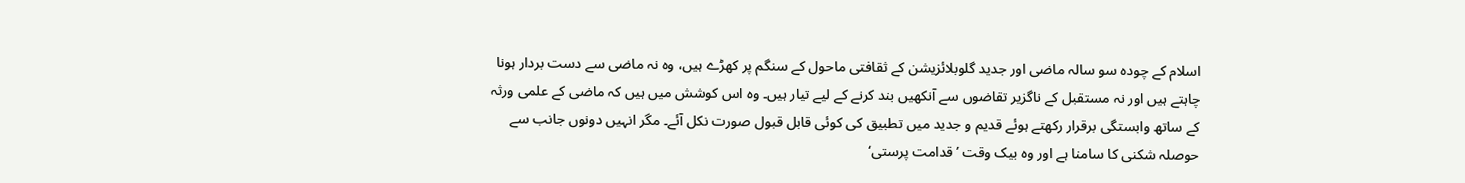اسلام کے چودہ سو سالہ ماضی اور جدید گلوبلائزیشن کے ثقافتی ماحول کے سنگم پر کھڑے ہیں، وہ نہ ماضی سے دست بردار ہونا چاہتے ہیں اور نہ مستقبل کے ناگزیر تقاضوں سے آنکھیں بند کرنے کے لیے تیار ہیں۔ وہ اس کوشش میں ہیں کہ ماضی کے علمی ورثہ کے ساتھ وابستگی برقرار رکھتے ہوئے قدیم و جدید میں تطبیق کی کوئی قابل قبول صورت نکل آئے۔ مگر انہیں دونوں جانب سے حوصلہ شکنی کا سامنا ہے اور وہ بیک وقت ’قدامت پرستی‘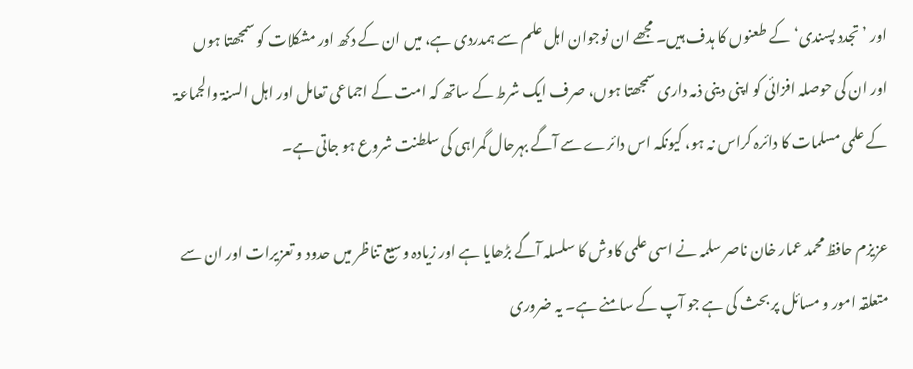اور ’تجدد پسندی‘ کے طعنوں کا ہدف ہیں۔ مجھے ان نوجوان اہل علم سے ہمدردی ہے، میں ان کے دکھ اور مشکلات کو سمجھتا ہوں اور ان کی حوصلہ افزائی کو اپنی دینی ذمہ داری سمجھتا ہوں، صرف ایک شرط کے ساتھ کہ امت کے اجماعی تعامل اور اہل السنۃ والجماعۃ کے علمی مسلمات کا دائرہ کراس نہ ہو، کیونکہ اس دائرے سے آگے بہرحال گمراہی کی سلطنت شروع ہو جاتی ہے۔

عزیزم حافظ محمد عمار خان ناصر سلمہ نے اسی علمی کاوش کا سلسلہ آگے بڑھایا ہے اور زیادہ وسیع تناظر میں حدود و تعزیرات اور ان سے متعلقہ امور و مسائل پر بحث کی ہے جو آپ کے سامنے ہے۔ یہ ضروری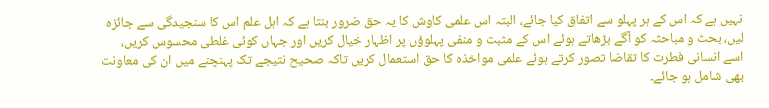نہیں ہے کہ اس کے ہر پہلو سے اتفاق کیا جائے، البتہ اس علمی کاوش کا یہ حق ضرور بنتا ہے کہ اہل علم اس کا سنجیدگی سے جائزہ لیں، بحث و مباحثہ کو آگے بڑھاتے ہوئے اس کے مثبت و منفی پہلوؤں پر اظہار خیال کریں اور جہاں کوئی غلطی محسوس کریں، اسے انسانی فطرت کا تقاضا تصور کرتے ہوئے علمی مواخذہ کا حق استعمال کریں تاکہ صحیح نتیجے تک پہنچنے میں ان کی معاونت بھی شامل ہو جائے۔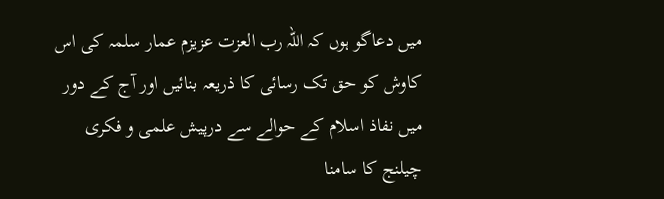میں دعاگو ہوں کہ اللہ رب العزت عزیزم عمار سلمہ کی اس کاوش کو حق تک رسائی کا ذریعہ بنائیں اور آج کے دور میں نفاذ اسلام کے حوالے سے درپیش علمی و فکری چیلنج کا سامنا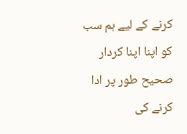کرنے کے لیے ہم سب کو اپنا اپنا کردار صحیح طور پر ادا کرنے کی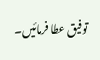توفیق عطا فرمائیں۔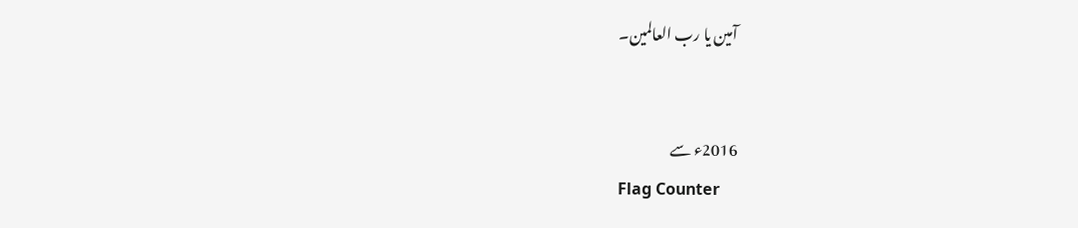آمین یا رب العالمین۔


2016ء سے
Flag Counter